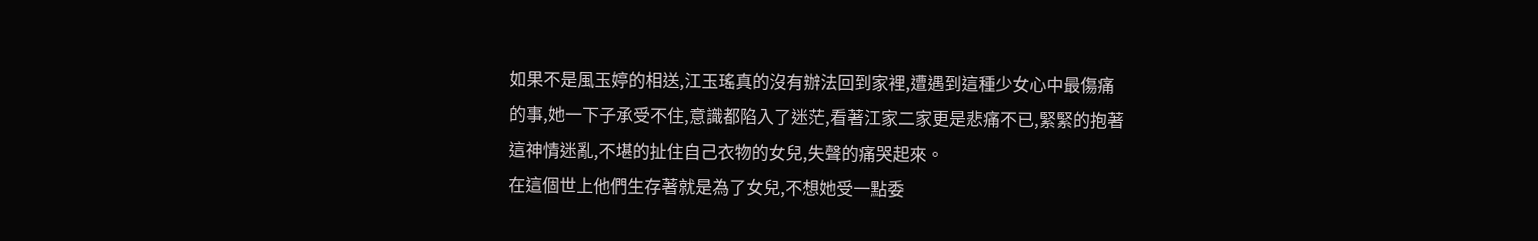如果不是風玉婷的相送,江玉瑤真的沒有辦法回到家裡,遭遇到這種少女心中最傷痛的事,她一下子承受不住,意識都陷入了迷茫,看著江家二家更是悲痛不已,緊緊的抱著這神情迷亂,不堪的扯住自己衣物的女兒,失聲的痛哭起來。
在這個世上他們生存著就是為了女兒,不想她受一點委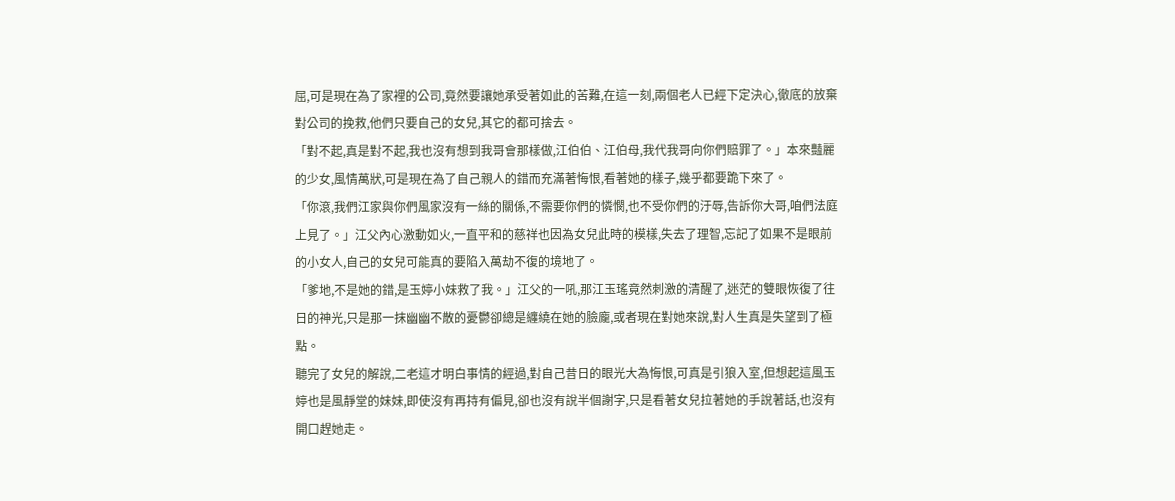屈,可是現在為了家裡的公司,竟然要讓她承受著如此的苦難,在這一刻,兩個老人已經下定決心,徹底的放棄對公司的挽救,他們只要自己的女兒,其它的都可捨去。
「對不起,真是對不起,我也沒有想到我哥會那樣做,江伯伯、江伯母,我代我哥向你們賠罪了。」本來豔麗的少女,風情萬狀,可是現在為了自己親人的錯而充滿著悔恨,看著她的樣子,幾乎都要跪下來了。
「你滾,我們江家與你們風家沒有一絲的關係,不需要你們的憐憫,也不受你們的汙辱,告訴你大哥,咱們法庭上見了。」江父內心激動如火,一直平和的慈祥也因為女兒此時的模樣,失去了理智,忘記了如果不是眼前的小女人,自己的女兒可能真的要陷入萬劫不復的境地了。
「爹地,不是她的錯,是玉婷小妹救了我。」江父的一吼,那江玉瑤竟然刺激的清醒了,迷茫的雙眼恢復了往日的神光,只是那一抹幽幽不散的憂鬱卻總是纏繞在她的臉龐,或者現在對她來說,對人生真是失望到了極點。
聽完了女兒的解說,二老這才明白事情的經過,對自己昔日的眼光大為悔恨,可真是引狼入室,但想起這風玉婷也是風靜堂的妹妹,即使沒有再持有偏見,卻也沒有說半個謝字,只是看著女兒拉著她的手說著話,也沒有開口趕她走。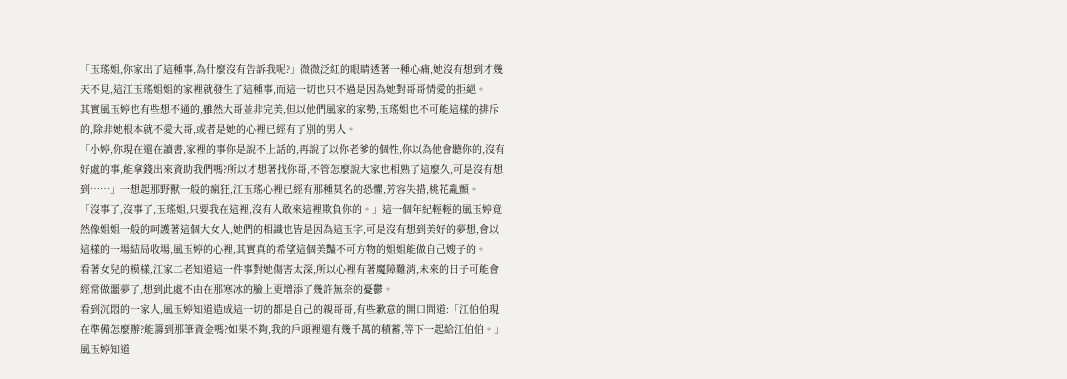「玉瑤姐,你家出了這種事,為什麼沒有告訴我呢?」微微泛紅的眼睛透著一種心痛,她沒有想到才幾天不見,這江玉瑤姐姐的家裡就發生了這種事,而這一切也只不過是因為她對哥哥情愛的拒絕。
其實風玉婷也有些想不通的,雖然大哥並非完美,但以他們風家的家勢,玉瑤姐也不可能這樣的排斥的,除非她根本就不愛大哥,或者是她的心裡已經有了別的男人。
「小婷,你現在還在讀書,家裡的事你是說不上話的,再說了以你老爹的個性,你以為他會聽你的,沒有好處的事,能拿錢出來資助我們嗎?所以才想著找你哥,不管怎麼說大家也相熟了這麼久,可是沒有想到……」一想起那野獸一般的瘋狂,江玉瑤心裡已經有那種莫名的恐懼,芳容失措,桃花亂顫。
「沒事了,沒事了,玉瑤姐,只要我在這裡,沒有人敢來這裡欺負你的。」這一個年紀輕輕的風玉婷竟然像姐姐一般的呵護著這個大女人,她們的相識也皆是因為這玉字,可是沒有想到美好的夢想,會以這樣的一場結局收場,風玉婷的心裡,其實真的希望這個美豔不可方物的姐姐能做自己嫂子的。
看著女兒的模樣,江家二老知道這一件事對她傷害太深,所以心裡有著魔障難消,未來的日子可能會經常做噩夢了,想到此處不由在那寒冰的臉上更增添了幾許無奈的憂鬱。
看到沉悶的一家人,風玉婷知道造成這一切的都是自己的親哥哥,有些歉意的開口問道:「江伯伯現在準備怎麼辦?能籌到那筆資金嗎?如果不夠,我的戶頭裡還有幾千萬的積蓄,等下一起給江伯伯。」風玉婷知道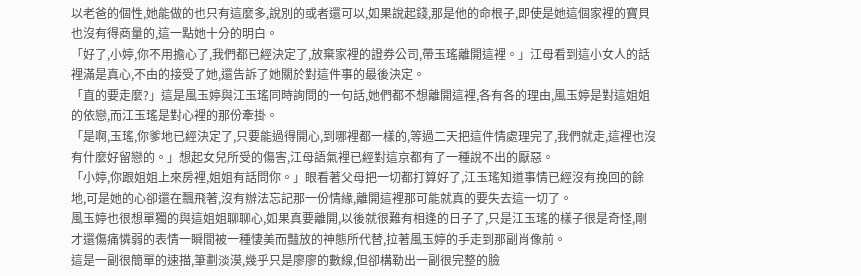以老爸的個性,她能做的也只有這麼多,說別的或者還可以,如果說起錢,那是他的命根子,即使是她這個家裡的寶貝也沒有得商量的,這一點她十分的明白。
「好了,小婷,你不用擔心了,我們都已經決定了,放棄家裡的證券公司,帶玉瑤離開這裡。」江母看到這小女人的話裡滿是真心,不由的接受了她,還告訴了她關於對這件事的最後決定。
「直的要走麼?」這是風玉婷與江玉瑤同時詢問的一句話,她們都不想離開這裡,各有各的理由,風玉婷是對這姐姐的依戀,而江玉瑤是對心裡的那份牽掛。
「是啊,玉瑤,你爹地已經決定了,只要能過得開心,到哪裡都一樣的,等過二天把這件情處理完了,我們就走,這裡也沒有什麼好留戀的。」想起女兒所受的傷害,江母語氣裡已經對這京都有了一種說不出的厭惡。
「小婷,你跟姐姐上來房裡,姐姐有話問你。」眼看著父母把一切都打算好了,江玉瑤知道事情已經沒有挽回的餘地,可是她的心卻還在飄飛著,沒有辦法忘記那一份情緣,離開這裡那可能就真的要失去這一切了。
風玉婷也很想單獨的與這姐姐聊聊心,如果真要離開,以後就很難有相逢的日子了,只是江玉瑤的樣子很是奇怪,剛才還傷痛憐弱的表情一瞬間被一種悽美而豔放的神態所代替,拉著風玉婷的手走到那副肖像前。
這是一副很簡單的速描,筆劃淡漠,幾乎只是廖廖的數線,但卻構勒出一副很完整的臉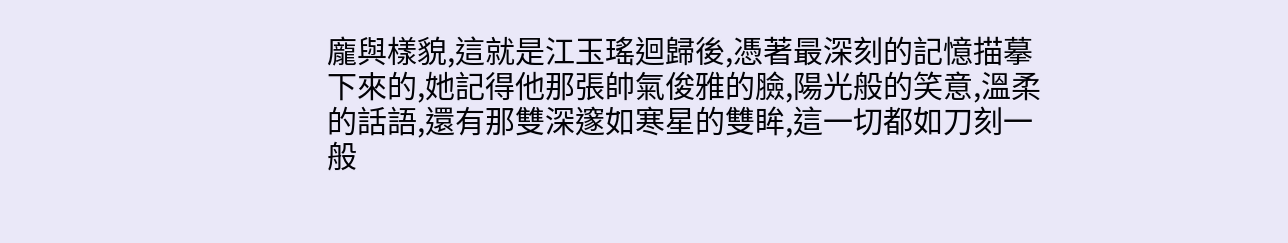龐與樣貌,這就是江玉瑤迴歸後,憑著最深刻的記憶描摹下來的,她記得他那張帥氣俊雅的臉,陽光般的笑意,溫柔的話語,還有那雙深邃如寒星的雙眸,這一切都如刀刻一般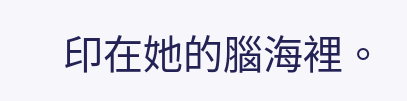印在她的腦海裡。